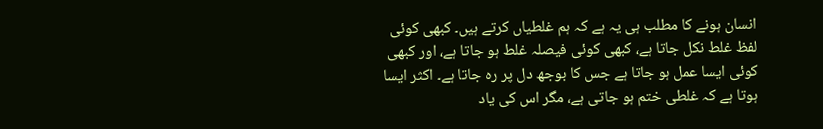انسان ہونے کا مطلب ہی یہ ہے کہ ہم غلطیاں کرتے ہیں۔ کبھی کوئی لفظ غلط نکل جاتا ہے، کبھی کوئی فیصلہ غلط ہو جاتا ہے، اور کبھی کوئی ایسا عمل ہو جاتا ہے جس کا بوجھ دل پر رہ جاتا ہے۔ اکثر ایسا ہوتا ہے کہ غلطی ختم ہو جاتی ہے، مگر اس کی یاد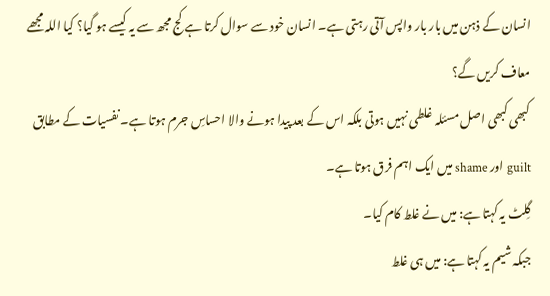انسان کے ذہن میں بار بار واپس آتی رہتی ہے۔ انسان خود سے سوال کرتا ہے کج مجھ سے یہ کیسے ہو گیا؟ کیا اللہ مجھے معاف کریں گے؟
کبھی کبھی اصل مسئلہ غلطی نہیں ہوتی بلکہ اس کے بعد پیدا ہونے والا احساسِ جرم ہوتا ہے۔ نفسیات کے مطابق guilt اور shame میں ایک اہم فرق ہوتا ہے۔
گِلٹ یہ کہتا ہے: میں نے غلط کام کیا۔
جبکہ شیم یہ کہتا ہے: میں ہی غلط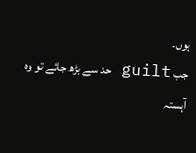ہوں۔
جب guilt حد سے بڑھ جائے تو وہ آہستہ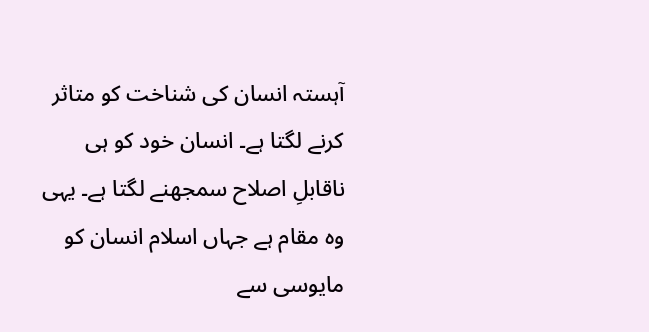آہستہ انسان کی شناخت کو متاثر کرنے لگتا ہے۔ انسان خود کو ہی ناقابلِ اصلاح سمجھنے لگتا ہے۔ یہی وہ مقام ہے جہاں اسلام انسان کو مایوسی سے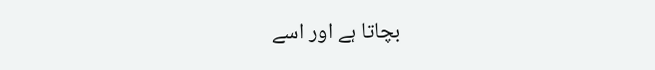بچاتا ہے اور اسے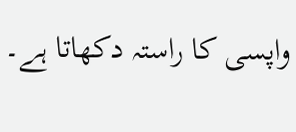واپسی کا راستہ دکھاتا ہے۔